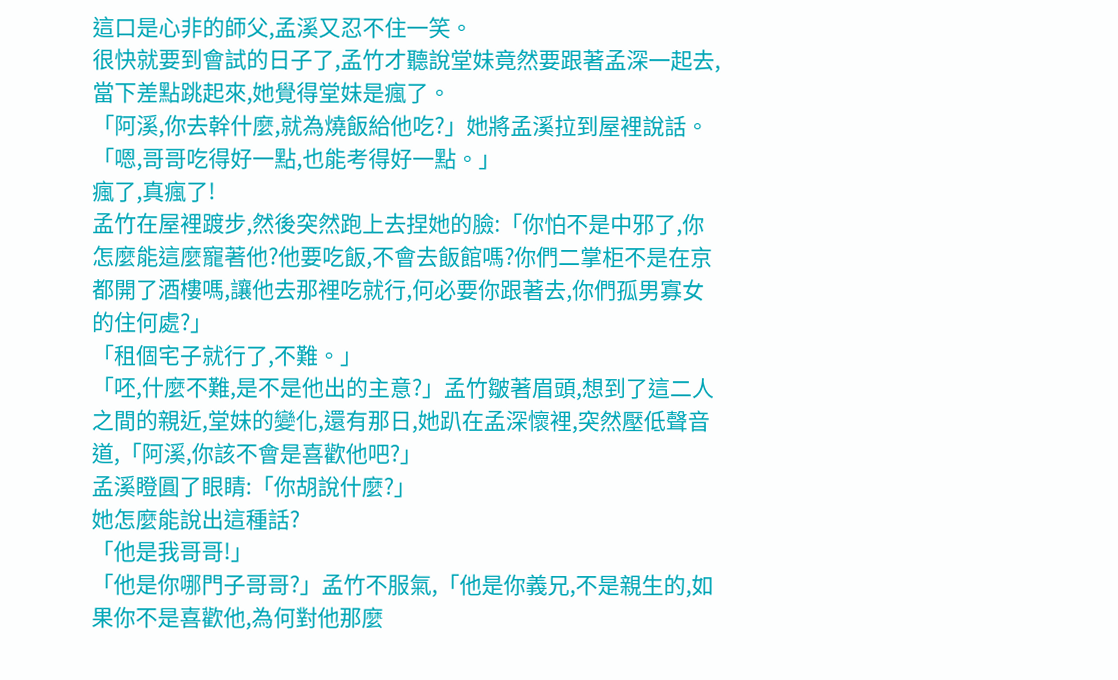這口是心非的師父,孟溪又忍不住一笑。
很快就要到會試的日子了,孟竹才聽說堂妹竟然要跟著孟深一起去,當下差點跳起來,她覺得堂妹是瘋了。
「阿溪,你去幹什麼,就為燒飯給他吃?」她將孟溪拉到屋裡說話。
「嗯,哥哥吃得好一點,也能考得好一點。」
瘋了,真瘋了!
孟竹在屋裡踱步,然後突然跑上去捏她的臉:「你怕不是中邪了,你怎麼能這麼寵著他?他要吃飯,不會去飯館嗎?你們二掌柜不是在京都開了酒樓嗎,讓他去那裡吃就行,何必要你跟著去,你們孤男寡女的住何處?」
「租個宅子就行了,不難。」
「呸,什麼不難,是不是他出的主意?」孟竹皺著眉頭,想到了這二人之間的親近,堂妹的變化,還有那日,她趴在孟深懷裡,突然壓低聲音道,「阿溪,你該不會是喜歡他吧?」
孟溪瞪圓了眼睛:「你胡說什麼?」
她怎麼能說出這種話?
「他是我哥哥!」
「他是你哪門子哥哥?」孟竹不服氣,「他是你義兄,不是親生的,如果你不是喜歡他,為何對他那麼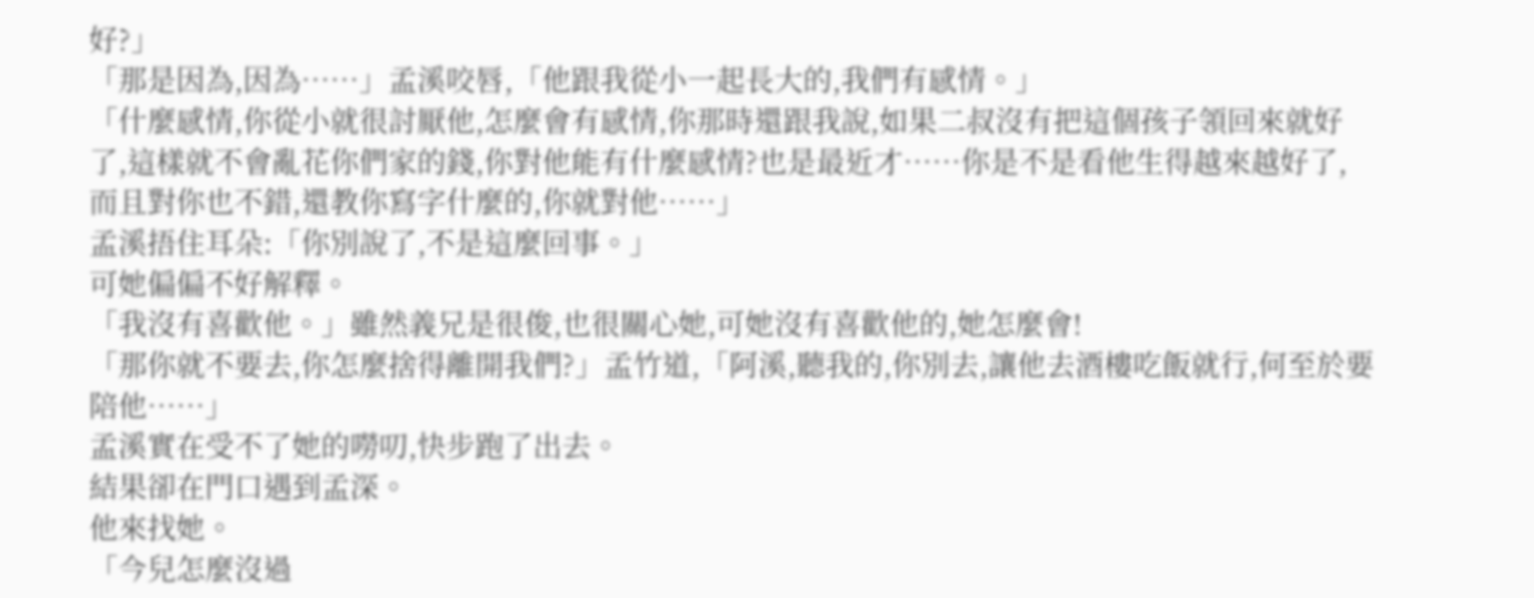好?」
「那是因為,因為……」孟溪咬唇,「他跟我從小一起長大的,我們有感情。」
「什麼感情,你從小就很討厭他,怎麼會有感情,你那時還跟我說,如果二叔沒有把這個孩子領回來就好了,這樣就不會亂花你們家的錢,你對他能有什麼感情?也是最近才……你是不是看他生得越來越好了,而且對你也不錯,還教你寫字什麼的,你就對他……」
孟溪捂住耳朵:「你別說了,不是這麼回事。」
可她偏偏不好解釋。
「我沒有喜歡他。」雖然義兄是很俊,也很關心她,可她沒有喜歡他的,她怎麼會!
「那你就不要去,你怎麼捨得離開我們?」孟竹道,「阿溪,聽我的,你別去,讓他去酒樓吃飯就行,何至於要陪他……」
孟溪實在受不了她的嘮叨,快步跑了出去。
結果卻在門口遇到孟深。
他來找她。
「今兒怎麼沒過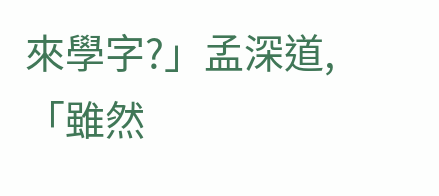來學字?」孟深道,「雖然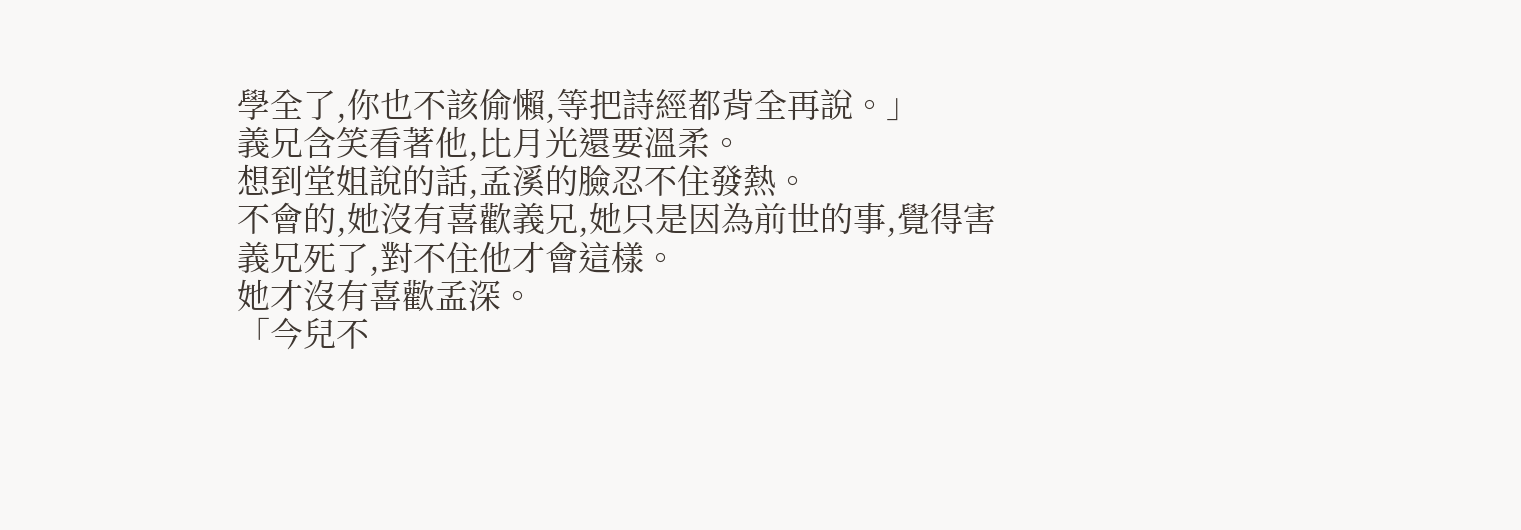學全了,你也不該偷懶,等把詩經都背全再說。」
義兄含笑看著他,比月光還要溫柔。
想到堂姐說的話,孟溪的臉忍不住發熱。
不會的,她沒有喜歡義兄,她只是因為前世的事,覺得害義兄死了,對不住他才會這樣。
她才沒有喜歡孟深。
「今兒不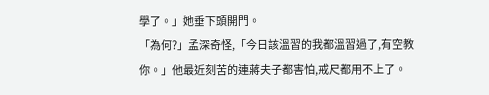學了。」她垂下頭開門。
「為何?」孟深奇怪,「今日該溫習的我都溫習過了,有空教你。」他最近刻苦的連蔣夫子都害怕,戒尺都用不上了。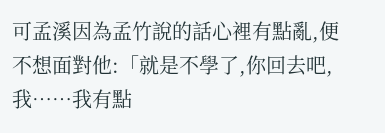可孟溪因為孟竹說的話心裡有點亂,便不想面對他:「就是不學了,你回去吧,我……我有點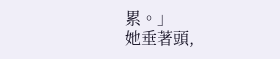累。」
她垂著頭,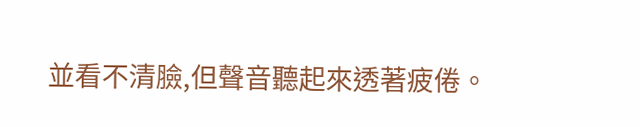並看不清臉,但聲音聽起來透著疲倦。